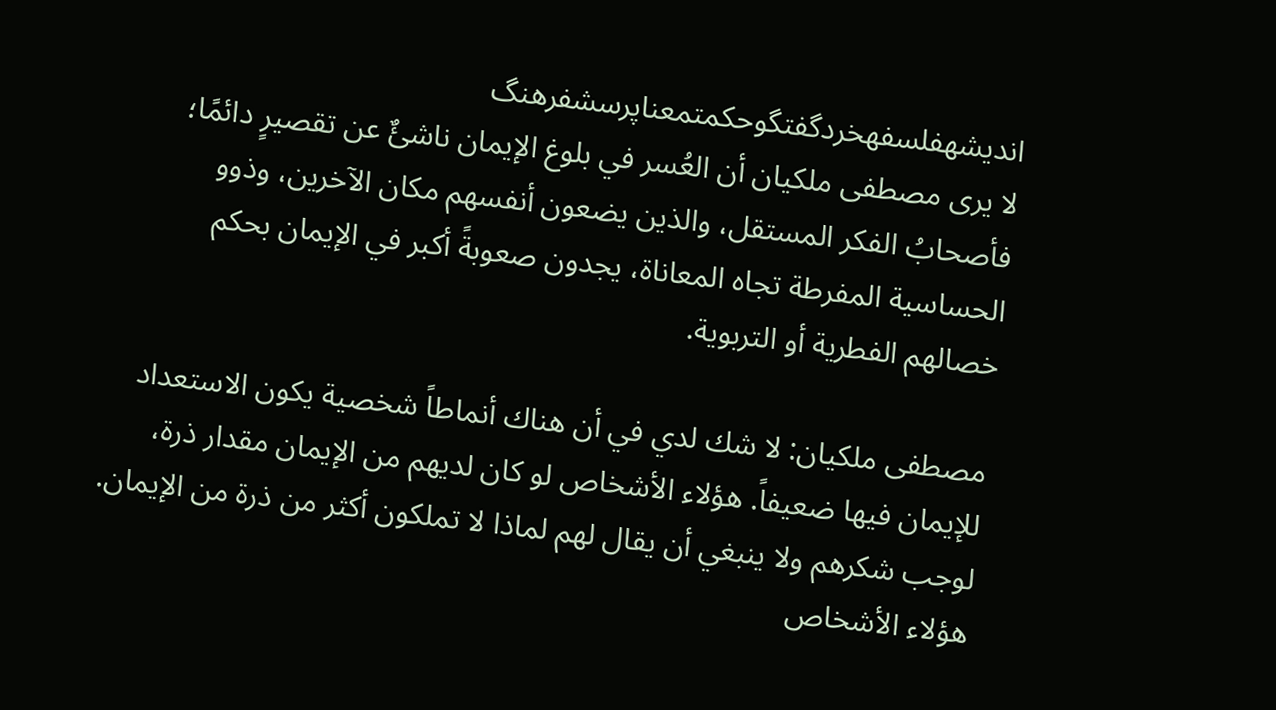اندیشهفلسفهخردگفتگوحکمتمعناپرسشفرهنگ
لا يرى مصطفى ملكيان أن العُسر في بلوغ الإيمان ناشئٌ عن تقصيرٍ دائمًا؛ فأصحابُ الفكر المستقل، والذين يضعون أنفسهم مكان الآخرين، وذوو الحساسية المفرطة تجاه المعاناة، يجدون صعوبةً أكبر في الإيمان بحكم خصالهم الفطرية أو التربوية.

مصطفى ملكيان: لا شك لدي في أن هناك أنماطاً شخصية يكون الاستعداد للإيمان فيها ضعيفاً. هؤلاء الأشخاص لو كان لديهم من الإيمان مقدار ذرة، لوجب شكرهم ولا ينبغي أن يقال لهم لماذا لا تملكون أكثر من ذرة من الإيمان. هؤلاء الأشخاص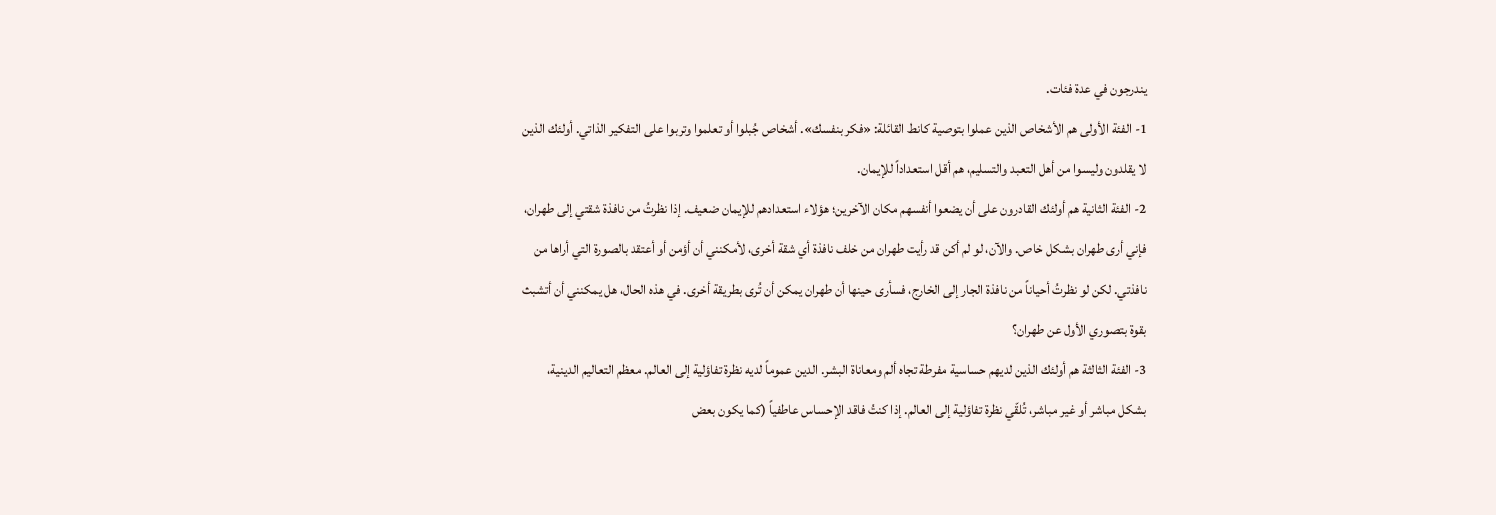يندرجون في عدة فئات.
1- الفئة الأولى هم الأشخاص الذين عملوا بتوصية كانط القائلة: «فكر بنفسك». أشخاص جُبلوا أو تعلموا وتربوا على التفكير الذاتي. أولئك الذين لا يقلدون وليسوا من أهل التعبد والتسليم، هم أقل استعداداً للإيمان.
2- الفئة الثانية هم أولئك القادرون على أن يضعوا أنفسهم مكان الآخرين؛ هؤلاء استعدادهم للإيمان ضعيف. إذا نظرتُ من نافذة شقتي إلى طهران، فإني أرى طهران بشكل خاص. والآن، لو لم أكن قد رأيت طهران من خلف نافذة أي شقة أخرى، لأمكنني أن أؤمن أو أعتقد بالصورة التي أراها من نافذتي. لكن لو نظرتُ أحياناً من نافذة الجار إلى الخارج، فسأرى حينها أن طهران يمكن أن تُرى بطريقة أخرى. في هذه الحال، هل يمكنني أن أتشبث بقوة بتصوري الأول عن طهران؟
3- الفئة الثالثة هم أولئك الذين لديهم حساسية مفرطة تجاه ألم ومعاناة البشر. الدين عموماً لديه نظرة تفاؤلية إلى العالم. معظم التعاليم الدينية، بشكل مباشر أو غير مباشر، تُلقّي نظرة تفاؤلية إلى العالم. إذا كنتُ فاقد الإحساس عاطفياً (كما يكون بعض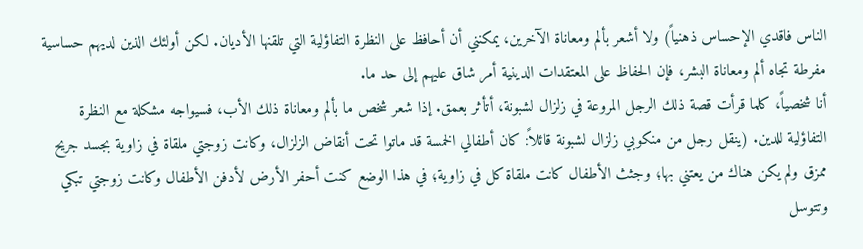الناس فاقدي الإحساس ذهنياً) ولا أشعر بألم ومعاناة الآخرين، يمكنني أن أحافظ على النظرة التفاؤلية التي تلقنها الأديان. لكن أولئك الذين لديهم حساسية مفرطة تجاه ألم ومعاناة البشر، فإن الحفاظ على المعتقدات الدينية أمر شاق عليهم إلى حد ما.
أنا شخصياً، كلما قرأت قصة ذلك الرجل المروعة في زلزال لشبونة، أتأثر بعمق. إذا شعر شخص ما بألم ومعاناة ذلك الأب، فسيواجه مشكلة مع النظرة التفاؤلية للدين. (ينقل رجل من منكوبي زلزال لشبونة قائلاً: كان أطفالي الخمسة قد ماتوا تحت أنقاض الزلزال، وكانت زوجتي ملقاة في زاوية بجسد جريح ممزق ولم يكن هناك من يعتني بها؛ وجثث الأطفال كانت ملقاة كل في زاوية؛ في هذا الوضع كنت أحفر الأرض لأدفن الأطفال وكانت زوجتي تبكي وتتوسل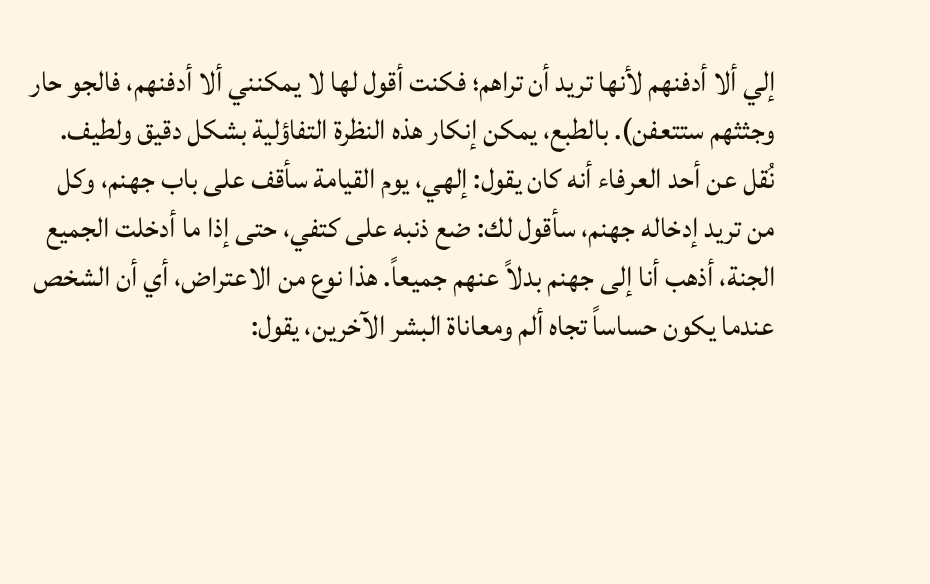إلي ألا أدفنهم لأنها تريد أن تراهم؛ فكنت أقول لها لا يمكنني ألا أدفنهم، فالجو حار وجثثهم ستتعفن). بالطبع، يمكن إنكار هذه النظرة التفاؤلية بشكل دقيق ولطيف.
نُقل عن أحد العرفاء أنه كان يقول: إلهي، يوم القيامة سأقف على باب جهنم، وكل من تريد إدخاله جهنم، سأقول لك: ضع ذنبه على كتفي، حتى إذا ما أدخلت الجميع الجنة، أذهب أنا إلى جهنم بدلاً عنهم جميعاً. هذا نوع من الاعتراض، أي أن الشخص عندما يكون حساساً تجاه ألم ومعاناة البشر الآخرين، يقول: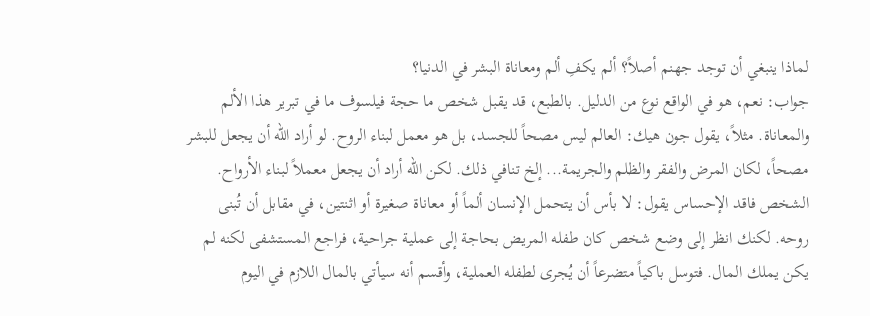لماذا ينبغي أن توجد جهنم أصلاً؟ ألم يكفِ ألم ومعاناة البشر في الدنيا؟
جواب: نعم، هو في الواقع نوع من الدليل. بالطبع، قد يقبل شخص ما حجة فيلسوف ما في تبرير هذا الألم والمعاناة. مثلاً، يقول جون هيك: العالم ليس مصحاً للجسد، بل هو معمل لبناء الروح. لو أراد الله أن يجعل للبشر مصحاً، لكان المرض والفقر والظلم والجريمة... إلخ تنافي ذلك. لكن الله أراد أن يجعل معملاً لبناء الأرواح.
الشخص فاقد الإحساس يقول: لا بأس أن يتحمل الإنسان ألماً أو معاناة صغيرة أو اثنتين، في مقابل أن تُبنى روحه. لكنك انظر إلى وضع شخص كان طفله المريض بحاجة إلى عملية جراحية، فراجع المستشفى لكنه لم يكن يملك المال. فتوسل باكياً متضرعاً أن يُجرى لطفله العملية، وأقسم أنه سيأتي بالمال اللازم في اليوم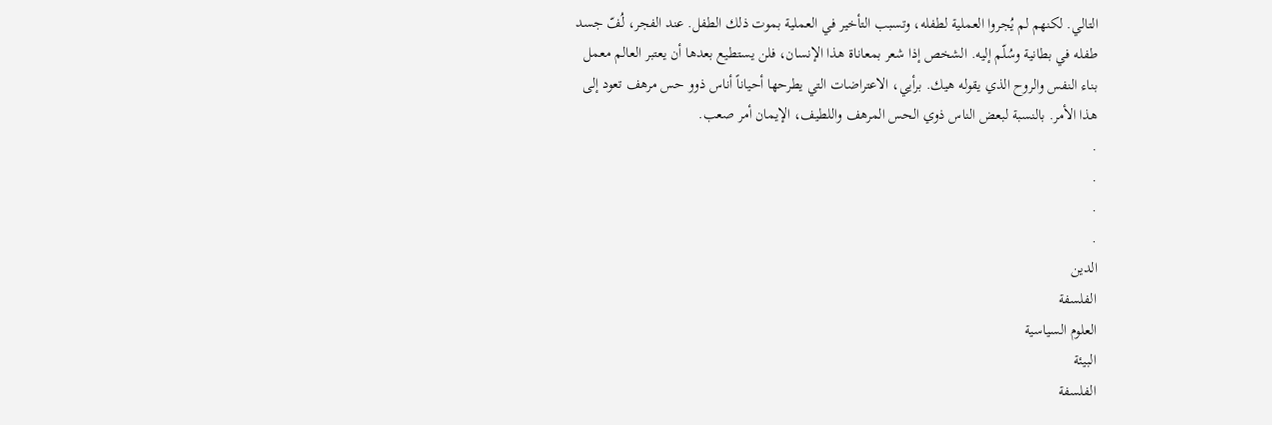التالي. لكنهم لم يُجروا العملية لطفله، وتسبب التأخير في العملية بموت ذلك الطفل. عند الفجر، لُفّ جسد طفله في بطانية وسُلّم إليه. الشخص إذا شعر بمعاناة هذا الإنسان، فلن يستطيع بعدها أن يعتبر العالم معمل بناء النفس والروح الذي يقوله هيك. برأيي، الاعتراضات التي يطرحها أحياناً أناس ذوو حس مرهف تعود إلى هذا الأمر. بالنسبة لبعض الناس ذوي الحس المرهف واللطيف، الإيمان أمر صعب.
.
.
.
.
الدين
الفلسفة
العلوم السياسية
البيئة
الفلسفة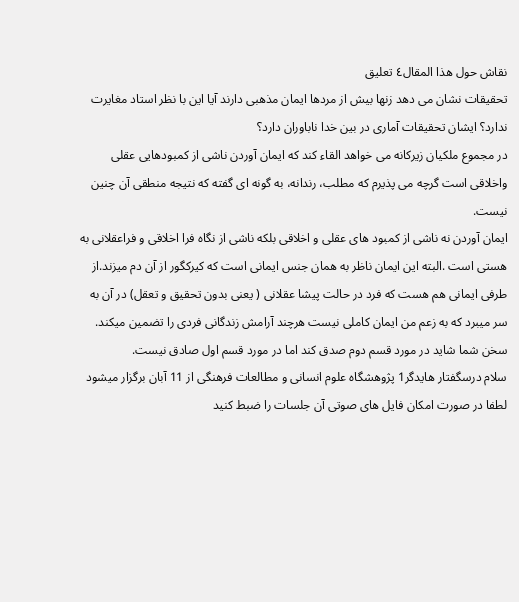نقاش حول هذا المقال٤ تعليق
تحقیقات نشان می دهد زنها بیش از مردها ایمان مذهبی دارند آیا این با نظر استاد مغایرت ندارد؟ ایشان تحقیقات آماری در بین خدا ناباوران دارد؟
در مجموع ملکیان زیرکانه می خواهد القاء کند که ایمان آوردن ناشی از کمبودهایی عقلی واخلاقی است گرچه می پذیرم که مطلب، رندانه، به گونه ای گفته که نتیجه منطقی آن چنین نیست.
ایمان آوردن نه ناشی از کمبود های عقلی و اخلاقی بلکه ناشی از نگاه فرا اخلاقی و فراعقلانی به هستی است .البته این ایمان ناظر به همان جنس ایمانی است که کیرکگور از آن دم میزند.از طرفی ایمانی هم هست که فرد در حالت پیشا عقلانی ( یعنی بدون تحقیق و تعقل) در آن به سر میبرد که به زعم من ایمان کاملی نیست هرچند آرامش زندگانی فردی را تضمین میکند. سخن شما شاید در مورد قسم دوم صدق کند اما در مورد قسم اول صادق نیست.
سلام درسگفتار هایدگر1 پژوهشگاه علوم انسانی و مطالعات فرهنگی از 11 آبان برگزار میشود لطفا در صورت امکان فایل های صوتی آن جلسات را ضبط کنید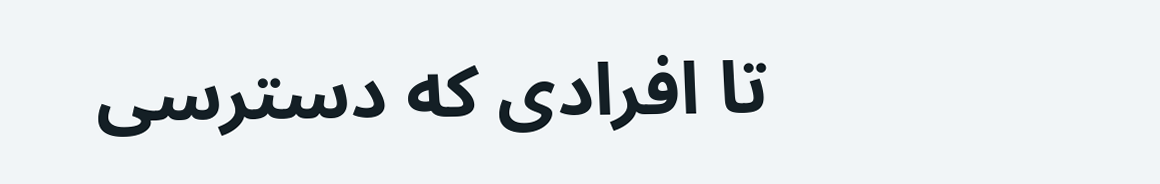تا افرادی که دسترسی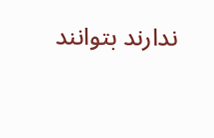ندارند بتوانند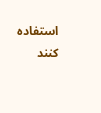استفاده کنند